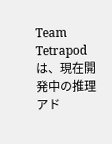Team Tetrapodは、現在開発中の推理アド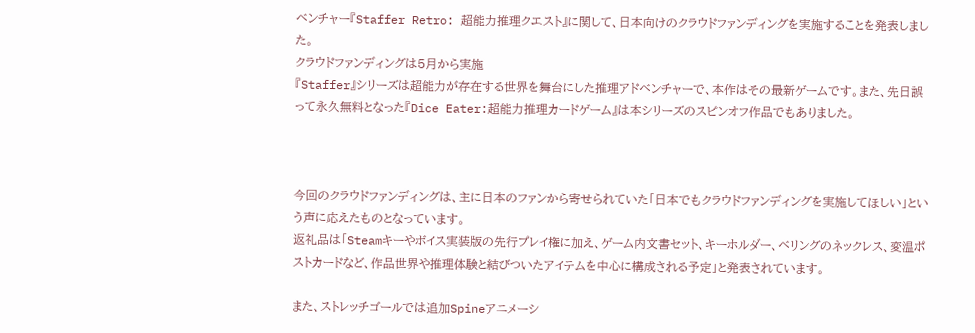ベンチャー『Staffer Retro: 超能力推理クエスト』に関して、日本向けのクラウドファンディングを実施することを発表しました。
クラウドファンディングは5月から実施
『Staffer』シリーズは超能力が存在する世界を舞台にした推理アドベンチャーで、本作はその最新ゲームです。また、先日誤って永久無料となった『Dice Eater:超能力推理カードゲーム』は本シリーズのスピンオフ作品でもありました。



今回のクラウドファンディングは、主に日本のファンから寄せられていた「日本でもクラウドファンディングを実施してほしい」という声に応えたものとなっています。
返礼品は「Steamキーやボイス実装版の先行プレイ権に加え、ゲーム内文書セット、キーホルダー、ベリングのネックレス、変温ポストカードなど、作品世界や推理体験と結びついたアイテムを中心に構成される予定」と発表されています。

また、ストレッチゴールでは追加Spineアニメーシ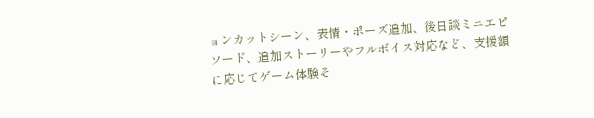ョンカットシーン、表情・ポーズ追加、後日談ミニエピソード、追加ストーリーやフルボイス対応など、支援額に応じてゲーム体験そ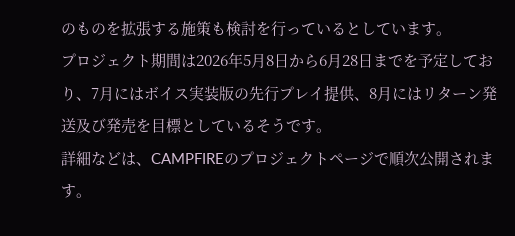のものを拡張する施策も検討を行っているとしています。
プロジェクト期間は2026年5月8日から6月28日までを予定しており、7月にはボイス実装版の先行プレイ提供、8月にはリターン発送及び発売を目標としているそうです。
詳細などは、CAMPFIREのプロジェクトページで順次公開されます。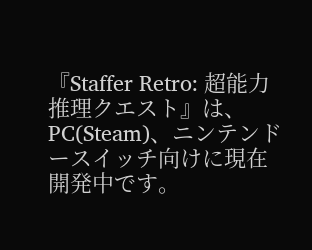『Staffer Retro: 超能力推理クエスト』は、PC(Steam)、ニンテンドースイッチ向けに現在開発中です。